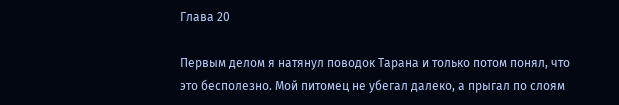Глава 20

Первым делом я натянул поводок Тарана и только потом понял, что это бесполезно. Мой питомец не убегал далеко, а прыгал по слоям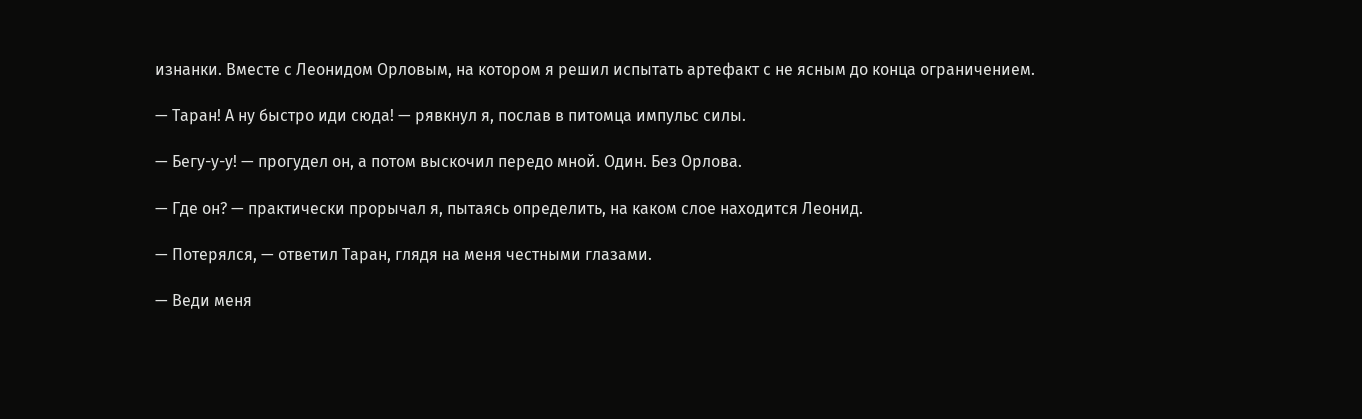изнанки. Вместе с Леонидом Орловым, на котором я решил испытать артефакт с не ясным до конца ограничением.

— Таран! А ну быстро иди сюда! — рявкнул я, послав в питомца импульс силы.

— Бегу-у-у! — прогудел он, а потом выскочил передо мной. Один. Без Орлова.

— Где он? — практически прорычал я, пытаясь определить, на каком слое находится Леонид.

— Потерялся, — ответил Таран, глядя на меня честными глазами.

— Веди меня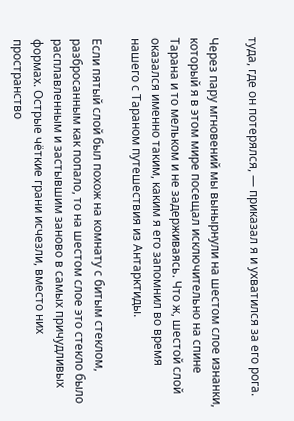туда, где он потерялся, — приказал я и ухватился за его рога.

Через пару мгновений мы вынырнули на шестом слое изнанки, который я в этом мире посещал исключительно на спине Тарана и то мельком и не задерживаясь. Что ж, шестой слой оказался именно таким, каким я его запомнил во время нашего с Тараном путешествия из Антарктиды.

Если пятый слой был похож на комнату с битым стеклом, разбросанным как попало, то на шестом слое это стекло было расплавленным и застывшим заново в самых причудливых формах. Острые чёткие грани исчезли, вместо них пространство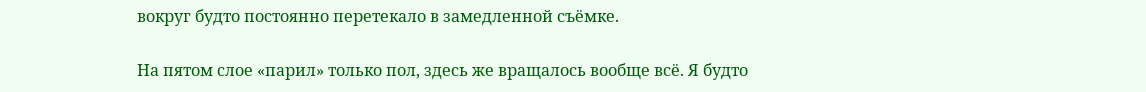вокруг будто постоянно перетекало в замедленной съёмке.

На пятом слое «парил» только пол, здесь же вращалось вообще всё. Я будто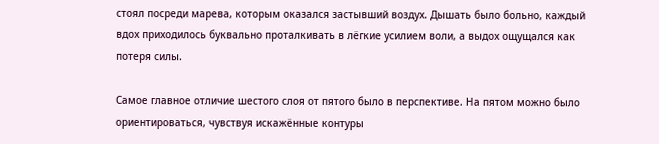стоял посреди марева, которым оказался застывший воздух. Дышать было больно, каждый вдох приходилось буквально проталкивать в лёгкие усилием воли, а выдох ощущался как потеря силы.

Самое главное отличие шестого слоя от пятого было в перспективе. На пятом можно было ориентироваться, чувствуя искажённые контуры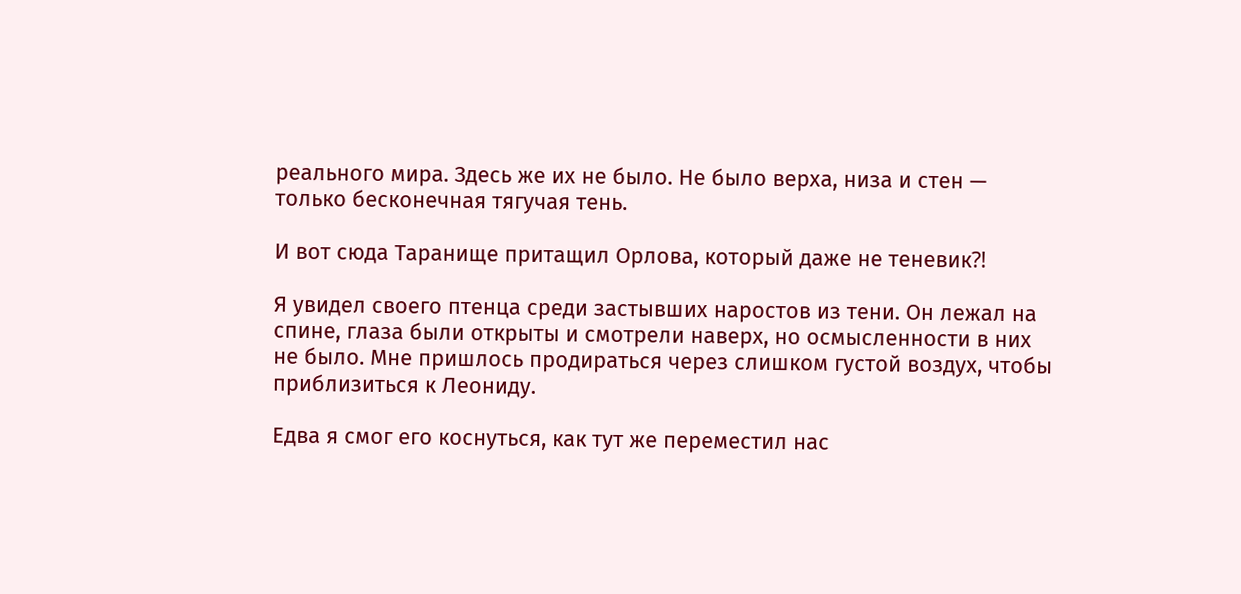реального мира. Здесь же их не было. Не было верха, низа и стен — только бесконечная тягучая тень.

И вот сюда Таранище притащил Орлова, который даже не теневик⁈

Я увидел своего птенца среди застывших наростов из тени. Он лежал на спине, глаза были открыты и смотрели наверх, но осмысленности в них не было. Мне пришлось продираться через слишком густой воздух, чтобы приблизиться к Леониду.

Едва я смог его коснуться, как тут же переместил нас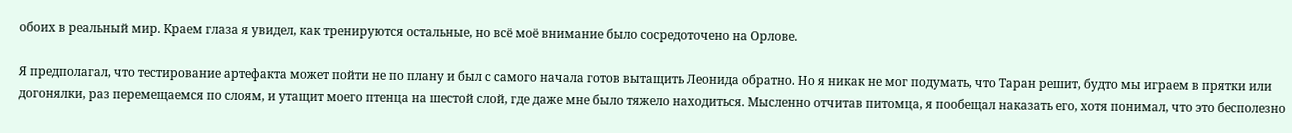обоих в реальный мир. Краем глаза я увидел, как тренируются остальные, но всё моё внимание было сосредоточено на Орлове.

Я предполагал, что тестирование артефакта может пойти не по плану и был с самого начала готов вытащить Леонида обратно. Но я никак не мог подумать, что Таран решит, будто мы играем в прятки или догонялки, раз перемещаемся по слоям, и утащит моего птенца на шестой слой, где даже мне было тяжело находиться. Мысленно отчитав питомца, я пообещал наказать его, хотя понимал, что это бесполезно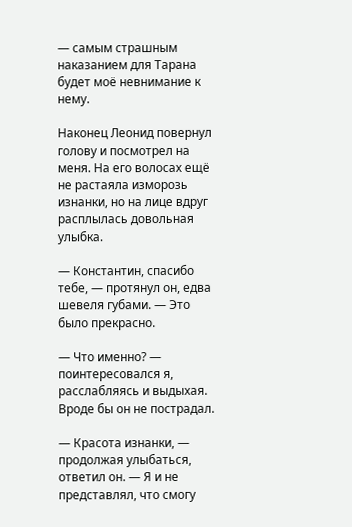— самым страшным наказанием для Тарана будет моё невнимание к нему.

Наконец Леонид повернул голову и посмотрел на меня. На его волосах ещё не растаяла изморозь изнанки, но на лице вдруг расплылась довольная улыбка.

— Константин, спасибо тебе, — протянул он, едва шевеля губами. — Это было прекрасно.

— Что именно? — поинтересовался я, расслабляясь и выдыхая. Вроде бы он не пострадал.

— Красота изнанки, — продолжая улыбаться, ответил он. — Я и не представлял, что смогу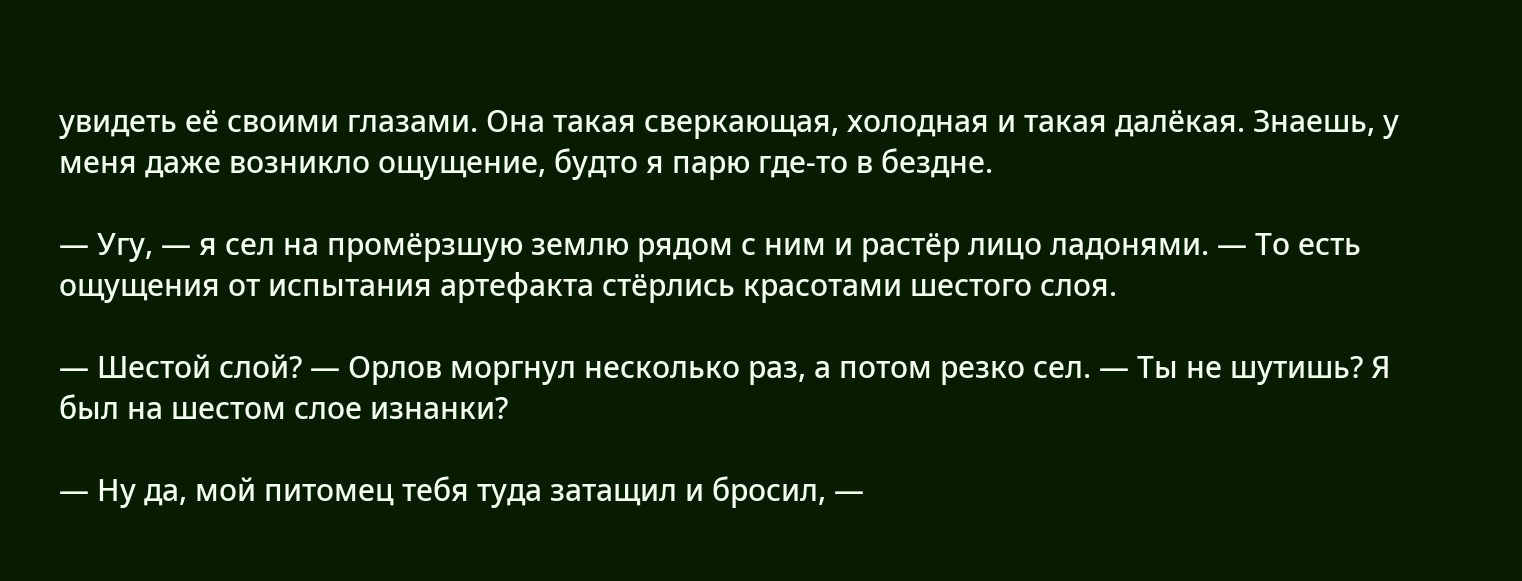увидеть её своими глазами. Она такая сверкающая, холодная и такая далёкая. Знаешь, у меня даже возникло ощущение, будто я парю где-то в бездне.

— Угу, — я сел на промёрзшую землю рядом с ним и растёр лицо ладонями. — То есть ощущения от испытания артефакта стёрлись красотами шестого слоя.

— Шестой слой? — Орлов моргнул несколько раз, а потом резко сел. — Ты не шутишь? Я был на шестом слое изнанки?

— Ну да, мой питомец тебя туда затащил и бросил, —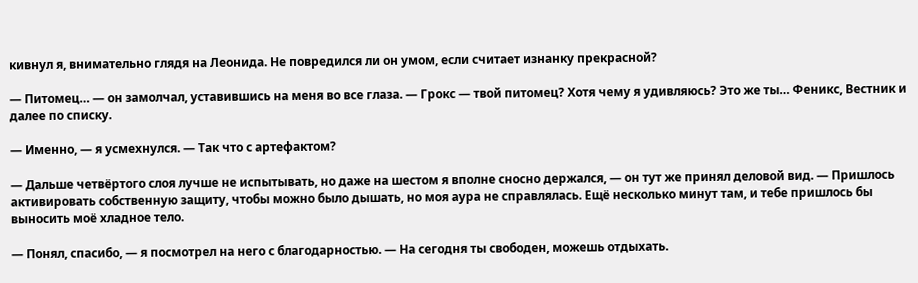кивнул я, внимательно глядя на Леонида. Не повредился ли он умом, если считает изнанку прекрасной?

— Питомец… — он замолчал, уставившись на меня во все глаза. — Грокс — твой питомец? Хотя чему я удивляюсь? Это же ты… Феникс, Вестник и далее по списку.

— Именно, — я усмехнулся. — Так что с артефактом?

— Дальше четвёртого слоя лучше не испытывать, но даже на шестом я вполне сносно держался, — он тут же принял деловой вид. — Пришлось активировать собственную защиту, чтобы можно было дышать, но моя аура не справлялась. Ещё несколько минут там, и тебе пришлось бы выносить моё хладное тело.

— Понял, спасибо, — я посмотрел на него с благодарностью. — На сегодня ты свободен, можешь отдыхать.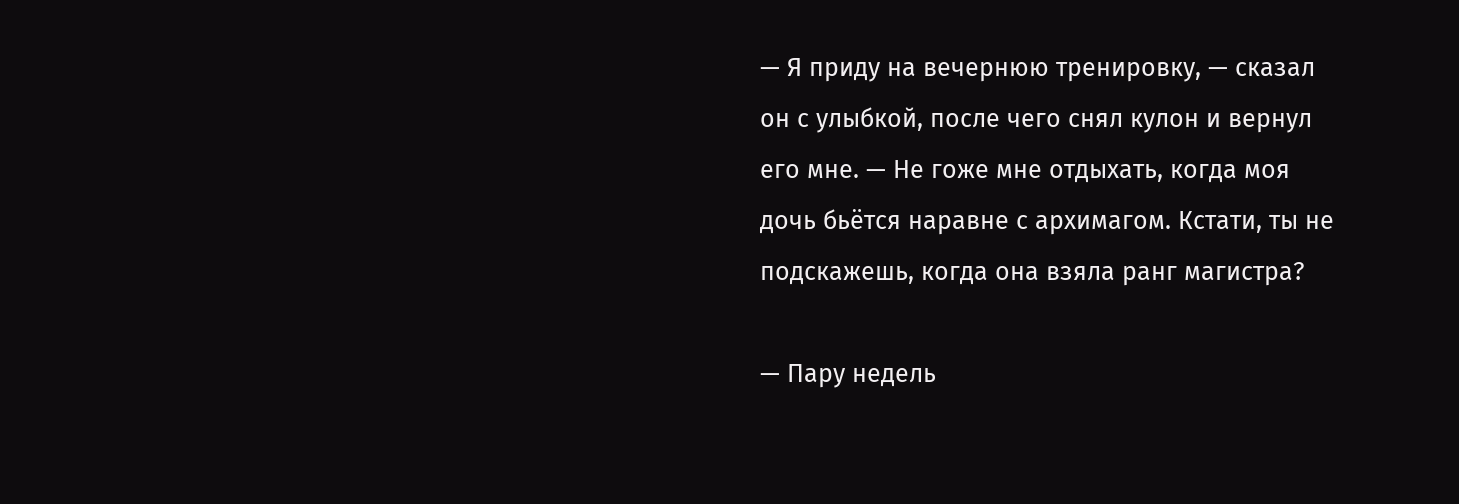— Я приду на вечернюю тренировку, — сказал он с улыбкой, после чего снял кулон и вернул его мне. — Не гоже мне отдыхать, когда моя дочь бьётся наравне с архимагом. Кстати, ты не подскажешь, когда она взяла ранг магистра?

— Пару недель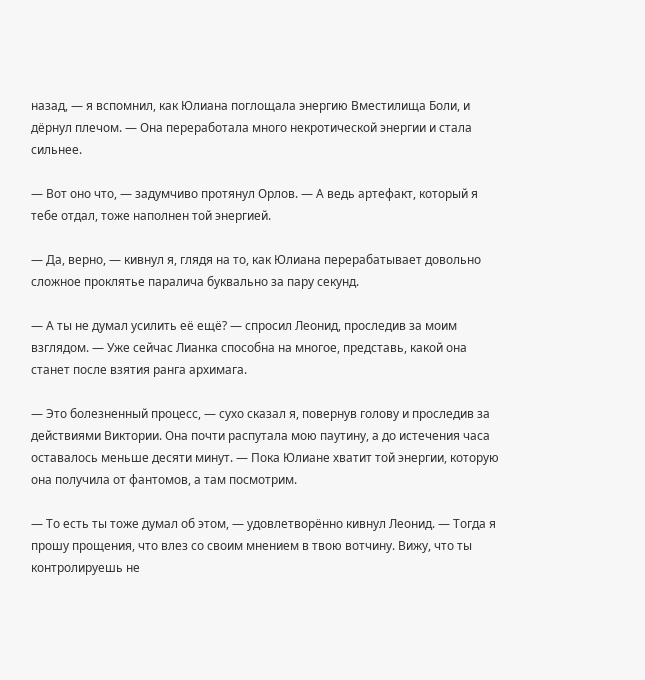назад, — я вспомнил, как Юлиана поглощала энергию Вместилища Боли, и дёрнул плечом. — Она переработала много некротической энергии и стала сильнее.

— Вот оно что, — задумчиво протянул Орлов. — А ведь артефакт, который я тебе отдал, тоже наполнен той энергией.

— Да, верно, — кивнул я, глядя на то, как Юлиана перерабатывает довольно сложное проклятье паралича буквально за пару секунд.

— А ты не думал усилить её ещё? — спросил Леонид, проследив за моим взглядом. — Уже сейчас Лианка способна на многое, представь, какой она станет после взятия ранга архимага.

— Это болезненный процесс, — сухо сказал я, повернув голову и проследив за действиями Виктории. Она почти распутала мою паутину, а до истечения часа оставалось меньше десяти минут. — Пока Юлиане хватит той энергии, которую она получила от фантомов, а там посмотрим.

— То есть ты тоже думал об этом, — удовлетворённо кивнул Леонид. — Тогда я прошу прощения, что влез со своим мнением в твою вотчину. Вижу, что ты контролируешь не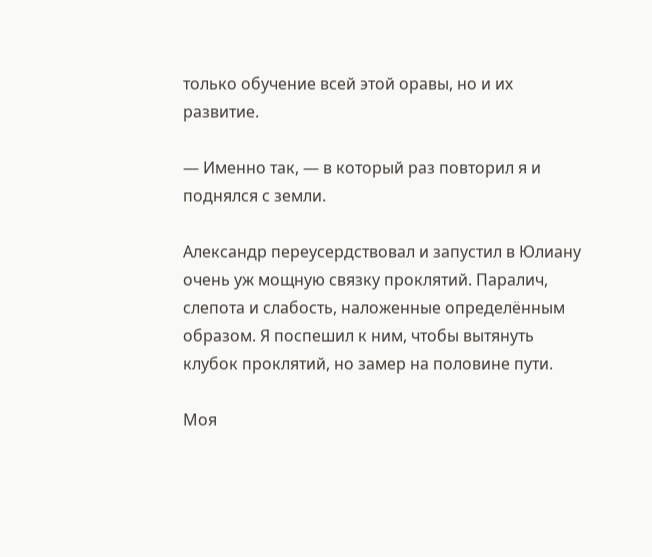только обучение всей этой оравы, но и их развитие.

— Именно так, — в который раз повторил я и поднялся с земли.

Александр переусердствовал и запустил в Юлиану очень уж мощную связку проклятий. Паралич, слепота и слабость, наложенные определённым образом. Я поспешил к ним, чтобы вытянуть клубок проклятий, но замер на половине пути.

Моя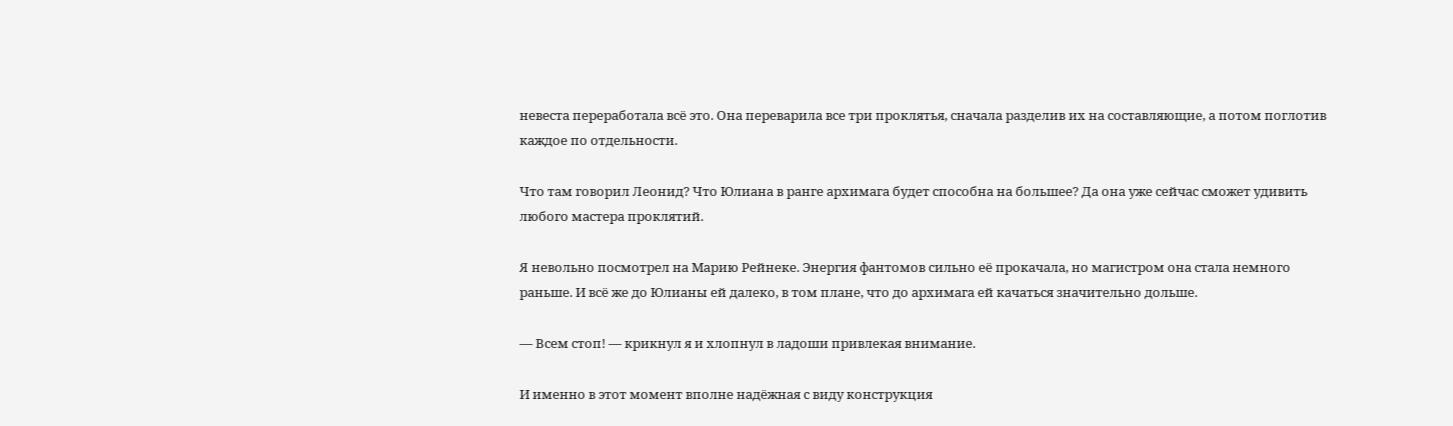невеста переработала всё это. Она переварила все три проклятья, сначала разделив их на составляющие, а потом поглотив каждое по отдельности.

Что там говорил Леонид? Что Юлиана в ранге архимага будет способна на большее? Да она уже сейчас сможет удивить любого мастера проклятий.

Я невольно посмотрел на Марию Рейнеке. Энергия фантомов сильно её прокачала, но магистром она стала немного раньше. И всё же до Юлианы ей далеко, в том плане, что до архимага ей качаться значительно дольше.

— Всем стоп! — крикнул я и хлопнул в ладоши привлекая внимание.

И именно в этот момент вполне надёжная с виду конструкция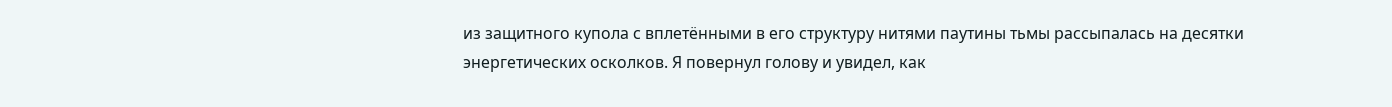из защитного купола с вплетёнными в его структуру нитями паутины тьмы рассыпалась на десятки энергетических осколков. Я повернул голову и увидел, как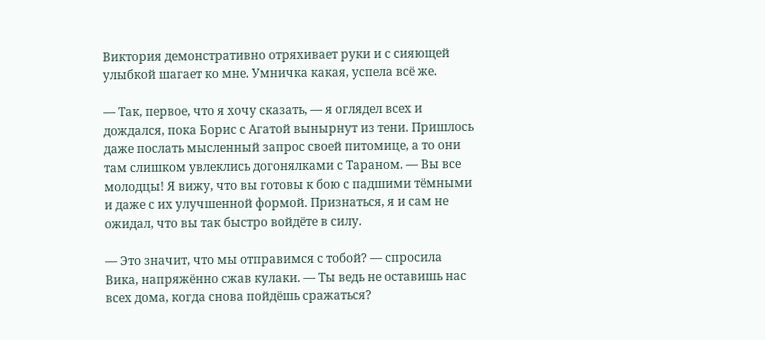Виктория демонстративно отряхивает руки и с сияющей улыбкой шагает ко мне. Умничка какая, успела всё же.

— Так, первое, что я хочу сказать, — я оглядел всех и дождался, пока Борис с Агатой вынырнут из тени. Пришлось даже послать мысленный запрос своей питомице, а то они там слишком увлеклись догонялками с Тараном. — Вы все молодцы! Я вижу, что вы готовы к бою с падшими тёмными и даже с их улучшенной формой. Признаться, я и сам не ожидал, что вы так быстро войдёте в силу.

— Это значит, что мы отправимся с тобой? — спросила Вика, напряжённо сжав кулаки. — Ты ведь не оставишь нас всех дома, когда снова пойдёшь сражаться?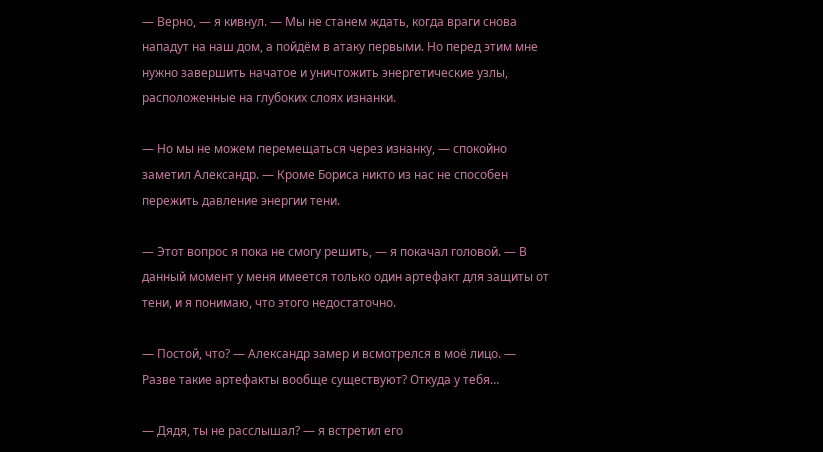— Верно, — я кивнул. — Мы не станем ждать, когда враги снова нападут на наш дом, а пойдём в атаку первыми. Но перед этим мне нужно завершить начатое и уничтожить энергетические узлы, расположенные на глубоких слоях изнанки.

— Но мы не можем перемещаться через изнанку, — спокойно заметил Александр. — Кроме Бориса никто из нас не способен пережить давление энергии тени.

— Этот вопрос я пока не смогу решить, — я покачал головой. — В данный момент у меня имеется только один артефакт для защиты от тени, и я понимаю, что этого недостаточно.

— Постой, что? — Александр замер и всмотрелся в моё лицо. — Разве такие артефакты вообще существуют? Откуда у тебя…

— Дядя, ты не расслышал? — я встретил его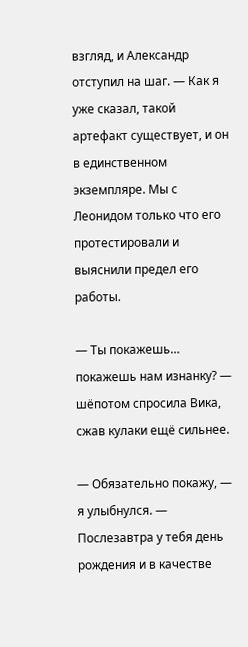взгляд, и Александр отступил на шаг. — Как я уже сказал, такой артефакт существует, и он в единственном экземпляре. Мы с Леонидом только что его протестировали и выяснили предел его работы.

— Ты покажешь… покажешь нам изнанку? — шёпотом спросила Вика, сжав кулаки ещё сильнее.

— Обязательно покажу, — я улыбнулся. — Послезавтра у тебя день рождения и в качестве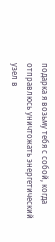подарка я возьму тебя с собой, когда отправлюсь уничтожать энергетический узел в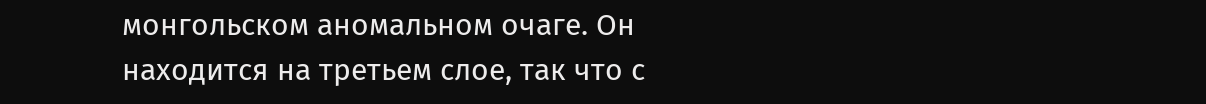монгольском аномальном очаге. Он находится на третьем слое, так что с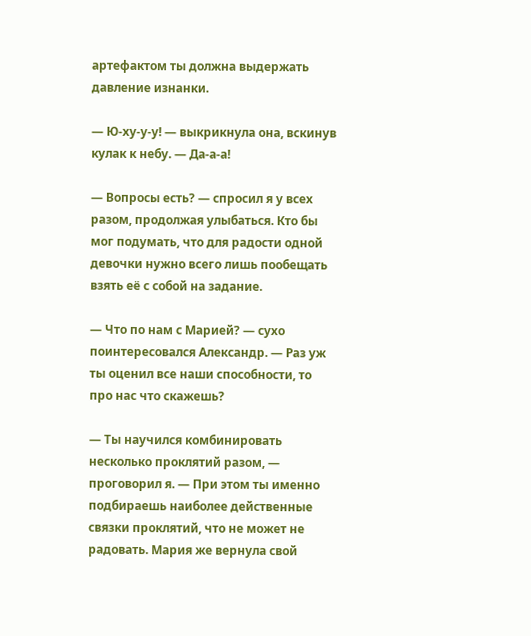артефактом ты должна выдержать давление изнанки.

— Ю-ху-у-у! — выкрикнула она, вскинув кулак к небу. — Да-а-а!

— Вопросы есть? — спросил я у всех разом, продолжая улыбаться. Кто бы мог подумать, что для радости одной девочки нужно всего лишь пообещать взять её с собой на задание.

— Что по нам с Марией? — сухо поинтересовался Александр. — Раз уж ты оценил все наши способности, то про нас что скажешь?

— Ты научился комбинировать несколько проклятий разом, — проговорил я. — При этом ты именно подбираешь наиболее действенные связки проклятий, что не может не радовать. Мария же вернула свой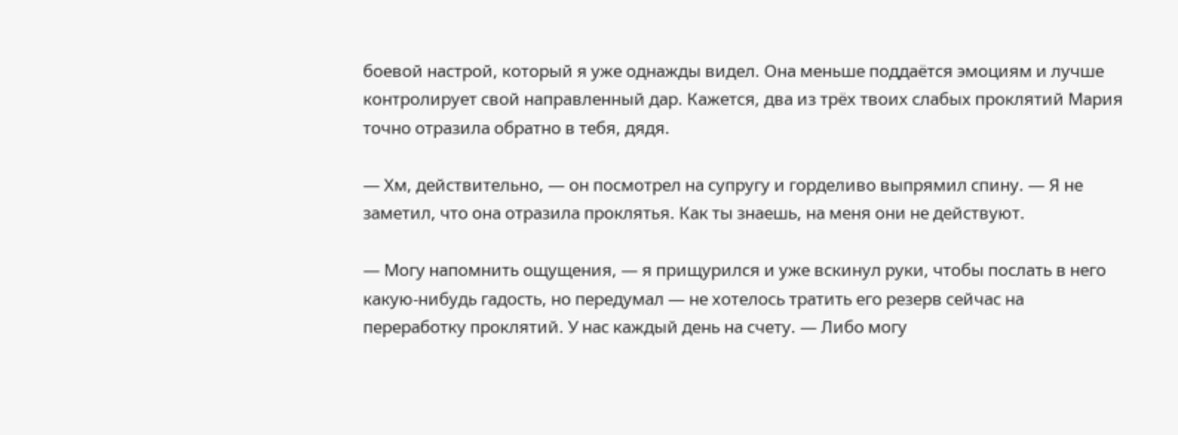боевой настрой, который я уже однажды видел. Она меньше поддаётся эмоциям и лучше контролирует свой направленный дар. Кажется, два из трёх твоих слабых проклятий Мария точно отразила обратно в тебя, дядя.

— Хм, действительно, — он посмотрел на супругу и горделиво выпрямил спину. — Я не заметил, что она отразила проклятья. Как ты знаешь, на меня они не действуют.

— Могу напомнить ощущения, — я прищурился и уже вскинул руки, чтобы послать в него какую-нибудь гадость, но передумал — не хотелось тратить его резерв сейчас на переработку проклятий. У нас каждый день на счету. — Либо могу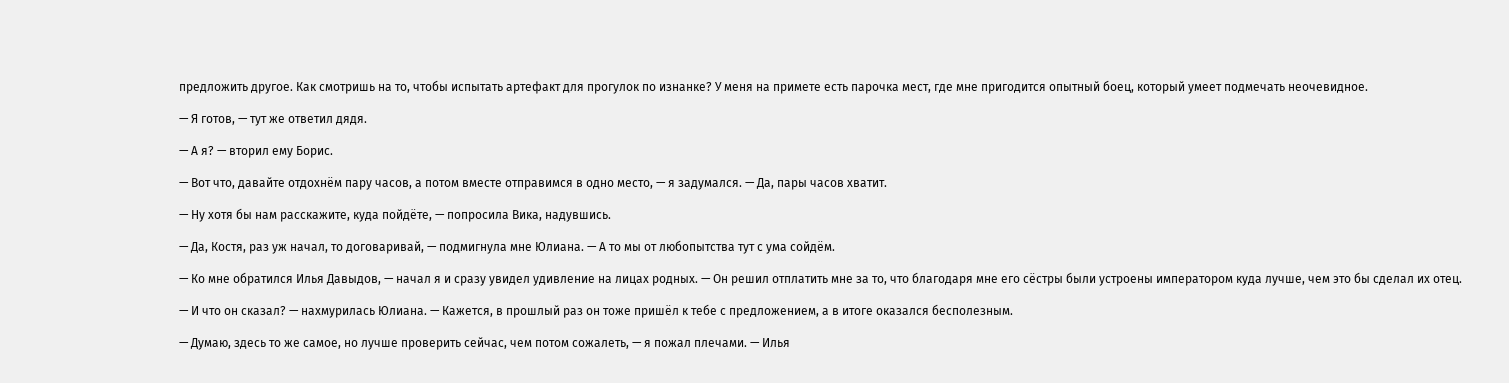предложить другое. Как смотришь на то, чтобы испытать артефакт для прогулок по изнанке? У меня на примете есть парочка мест, где мне пригодится опытный боец, который умеет подмечать неочевидное.

— Я готов, — тут же ответил дядя.

— А я? — вторил ему Борис.

— Вот что, давайте отдохнём пару часов, а потом вместе отправимся в одно место, — я задумался. — Да, пары часов хватит.

— Ну хотя бы нам расскажите, куда пойдёте, — попросила Вика, надувшись.

— Да, Костя, раз уж начал, то договаривай, — подмигнула мне Юлиана. — А то мы от любопытства тут с ума сойдём.

— Ко мне обратился Илья Давыдов, — начал я и сразу увидел удивление на лицах родных. — Он решил отплатить мне за то, что благодаря мне его сёстры были устроены императором куда лучше, чем это бы сделал их отец.

— И что он сказал? — нахмурилась Юлиана. — Кажется, в прошлый раз он тоже пришёл к тебе с предложением, а в итоге оказался бесполезным.

— Думаю, здесь то же самое, но лучше проверить сейчас, чем потом сожалеть, — я пожал плечами. — Илья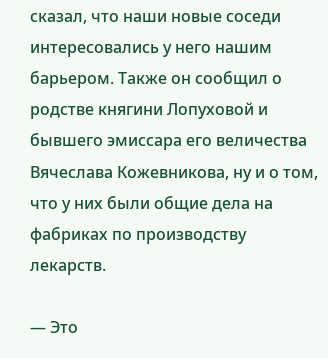сказал, что наши новые соседи интересовались у него нашим барьером. Также он сообщил о родстве княгини Лопуховой и бывшего эмиссара его величества Вячеслава Кожевникова, ну и о том, что у них были общие дела на фабриках по производству лекарств.

— Это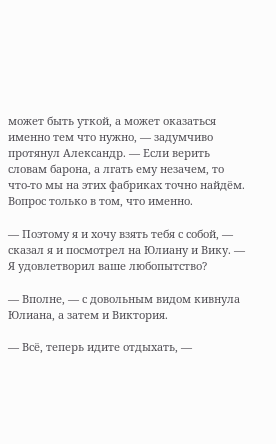может быть уткой, а может оказаться именно тем что нужно, — задумчиво протянул Александр. — Если верить словам барона, а лгать ему незачем, то что-то мы на этих фабриках точно найдём. Вопрос только в том, что именно.

— Поэтому я и хочу взять тебя с собой, — сказал я и посмотрел на Юлиану и Вику. — Я удовлетворил ваше любопытство?

— Вполне, — с довольным видом кивнула Юлиана, а затем и Виктория.

— Всё, теперь идите отдыхать, —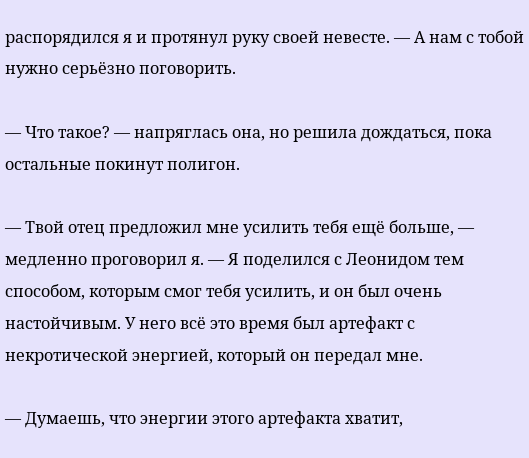распорядился я и протянул руку своей невесте. — А нам с тобой нужно серьёзно поговорить.

— Что такое? — напряглась она, но решила дождаться, пока остальные покинут полигон.

— Твой отец предложил мне усилить тебя ещё больше, — медленно проговорил я. — Я поделился с Леонидом тем способом, которым смог тебя усилить, и он был очень настойчивым. У него всё это время был артефакт с некротической энергией, который он передал мне.

— Думаешь, что энергии этого артефакта хватит,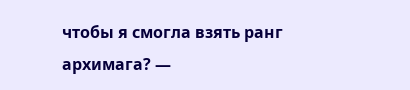чтобы я смогла взять ранг архимага? —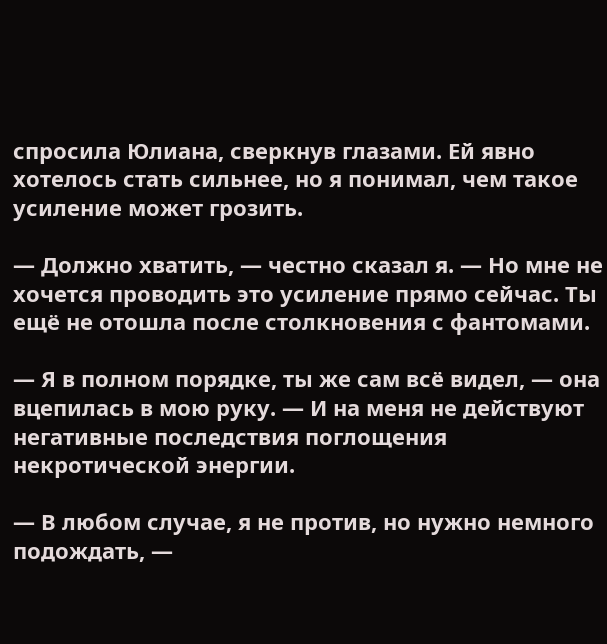спросила Юлиана, сверкнув глазами. Ей явно хотелось стать сильнее, но я понимал, чем такое усиление может грозить.

— Должно хватить, — честно сказал я. — Но мне не хочется проводить это усиление прямо сейчас. Ты ещё не отошла после столкновения с фантомами.

— Я в полном порядке, ты же сам всё видел, — она вцепилась в мою руку. — И на меня не действуют негативные последствия поглощения некротической энергии.

— В любом случае, я не против, но нужно немного подождать, —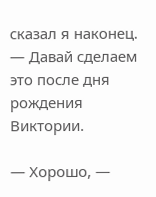сказал я наконец. — Давай сделаем это после дня рождения Виктории.

— Хорошо, —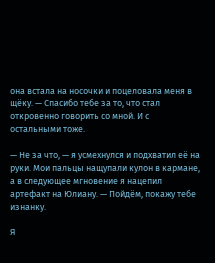она встала на носочки и поцеловала меня в щёку. — Спасибо тебе за то, что стал откровенно говорить со мной. И с остальными тоже.

— Не за что, — я усмехнулся и подхватил её на руки. Мои пальцы нащупали кулон в кармане, а в следующее мгновение я нацепил артефакт на Юлиану. — Пойдём, покажу тебе изнанку.

Я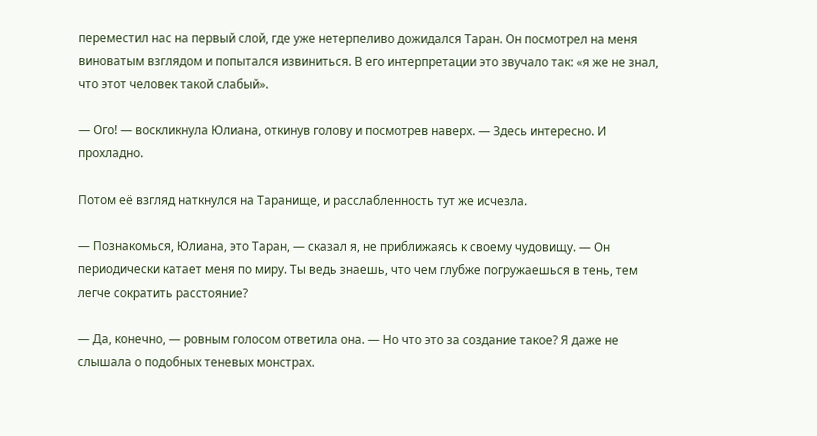переместил нас на первый слой, где уже нетерпеливо дожидался Таран. Он посмотрел на меня виноватым взглядом и попытался извиниться. В его интерпретации это звучало так: «я же не знал, что этот человек такой слабый».

— Ого! — воскликнула Юлиана, откинув голову и посмотрев наверх. — Здесь интересно. И прохладно.

Потом её взгляд наткнулся на Таранище, и расслабленность тут же исчезла.

— Познакомься, Юлиана, это Таран, — сказал я, не приближаясь к своему чудовищу. — Он периодически катает меня по миру. Ты ведь знаешь, что чем глубже погружаешься в тень, тем легче сократить расстояние?

— Да, конечно, — ровным голосом ответила она. — Но что это за создание такое? Я даже не слышала о подобных теневых монстрах.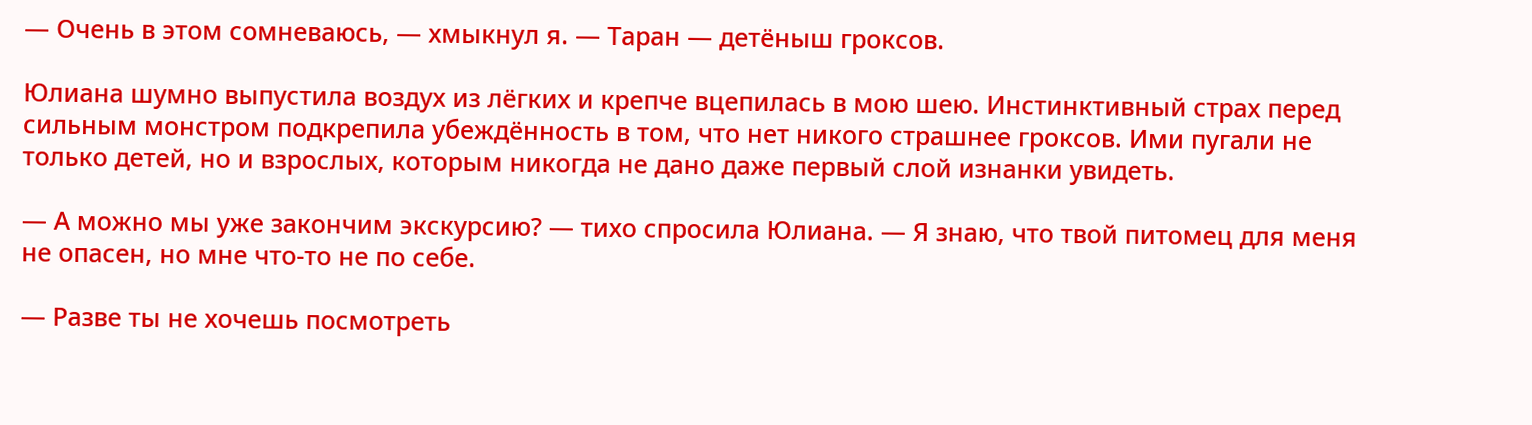— Очень в этом сомневаюсь, — хмыкнул я. — Таран — детёныш гроксов.

Юлиана шумно выпустила воздух из лёгких и крепче вцепилась в мою шею. Инстинктивный страх перед сильным монстром подкрепила убеждённость в том, что нет никого страшнее гроксов. Ими пугали не только детей, но и взрослых, которым никогда не дано даже первый слой изнанки увидеть.

— А можно мы уже закончим экскурсию? — тихо спросила Юлиана. — Я знаю, что твой питомец для меня не опасен, но мне что-то не по себе.

— Разве ты не хочешь посмотреть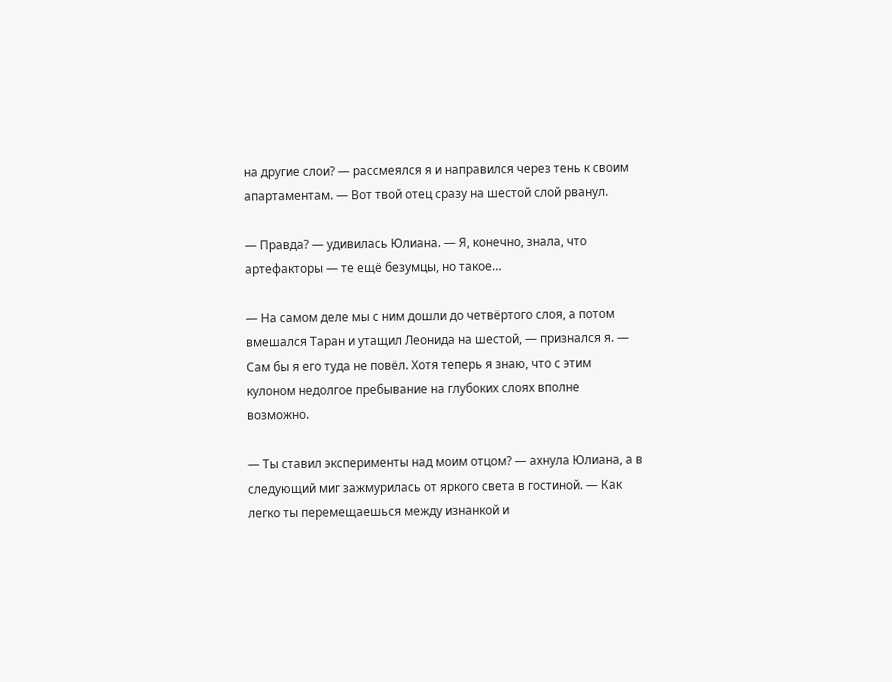на другие слои? — рассмеялся я и направился через тень к своим апартаментам. — Вот твой отец сразу на шестой слой рванул.

— Правда? — удивилась Юлиана. — Я, конечно, знала, что артефакторы — те ещё безумцы, но такое…

— На самом деле мы с ним дошли до четвёртого слоя, а потом вмешался Таран и утащил Леонида на шестой, — признался я. — Сам бы я его туда не повёл. Хотя теперь я знаю, что с этим кулоном недолгое пребывание на глубоких слоях вполне возможно.

— Ты ставил эксперименты над моим отцом? — ахнула Юлиана, а в следующий миг зажмурилась от яркого света в гостиной. — Как легко ты перемещаешься между изнанкой и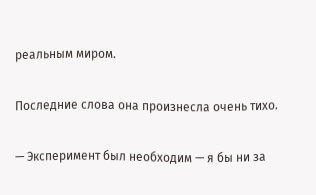реальным миром.

Последние слова она произнесла очень тихо.

— Эксперимент был необходим — я бы ни за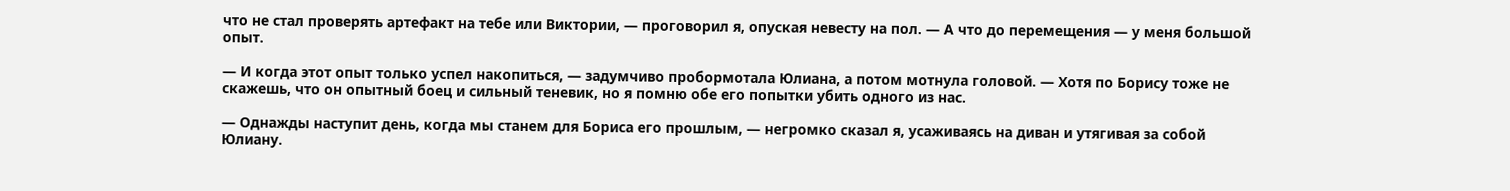что не стал проверять артефакт на тебе или Виктории, — проговорил я, опуская невесту на пол. — А что до перемещения — у меня большой опыт.

— И когда этот опыт только успел накопиться, — задумчиво пробормотала Юлиана, а потом мотнула головой. — Хотя по Борису тоже не скажешь, что он опытный боец и сильный теневик, но я помню обе его попытки убить одного из нас.

— Однажды наступит день, когда мы станем для Бориса его прошлым, — негромко сказал я, усаживаясь на диван и утягивая за собой Юлиану.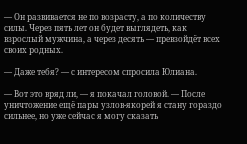— Он развивается не по возрасту, а по количеству силы. Через пять лет он будет выглядеть, как взрослый мужчина, а через десять — превзойдёт всех своих родных.

— Даже тебя? — с интересом спросила Юлиана.

— Вот это вряд ли, — я покачал головой. — После уничтожение ещё пары узлов-якорей я стану гораздо сильнее, но уже сейчас я могу сказать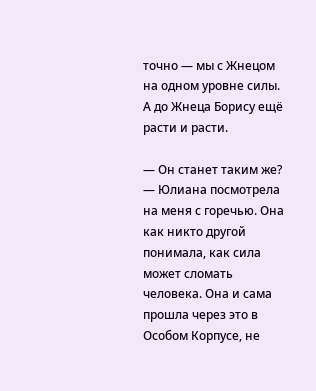точно — мы с Жнецом на одном уровне силы. А до Жнеца Борису ещё расти и расти.

— Он станет таким же? — Юлиана посмотрела на меня с горечью. Она как никто другой понимала, как сила может сломать человека. Она и сама прошла через это в Особом Корпусе, не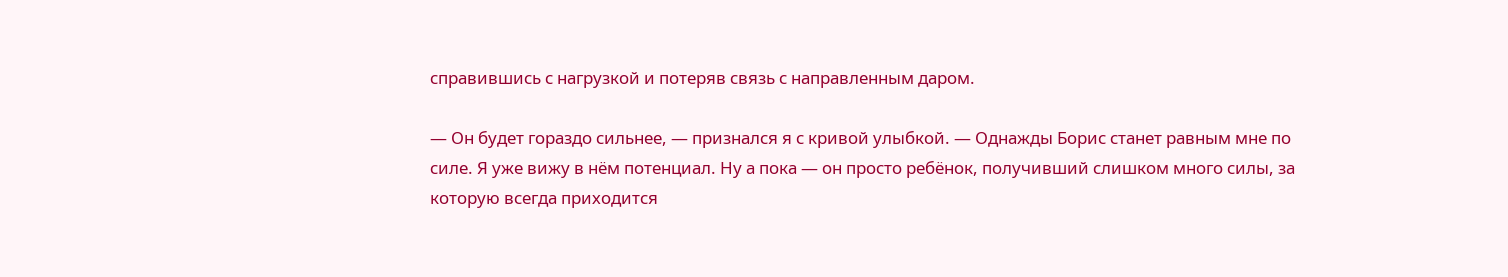справившись с нагрузкой и потеряв связь с направленным даром.

— Он будет гораздо сильнее, — признался я с кривой улыбкой. — Однажды Борис станет равным мне по силе. Я уже вижу в нём потенциал. Ну а пока — он просто ребёнок, получивший слишком много силы, за которую всегда приходится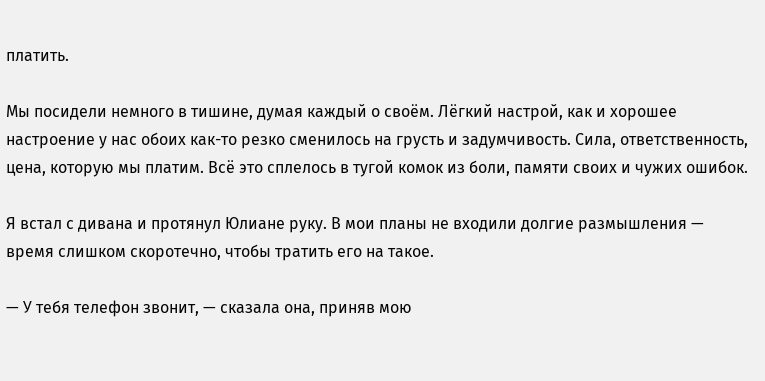платить.

Мы посидели немного в тишине, думая каждый о своём. Лёгкий настрой, как и хорошее настроение у нас обоих как-то резко сменилось на грусть и задумчивость. Сила, ответственность, цена, которую мы платим. Всё это сплелось в тугой комок из боли, памяти своих и чужих ошибок.

Я встал с дивана и протянул Юлиане руку. В мои планы не входили долгие размышления — время слишком скоротечно, чтобы тратить его на такое.

— У тебя телефон звонит, — сказала она, приняв мою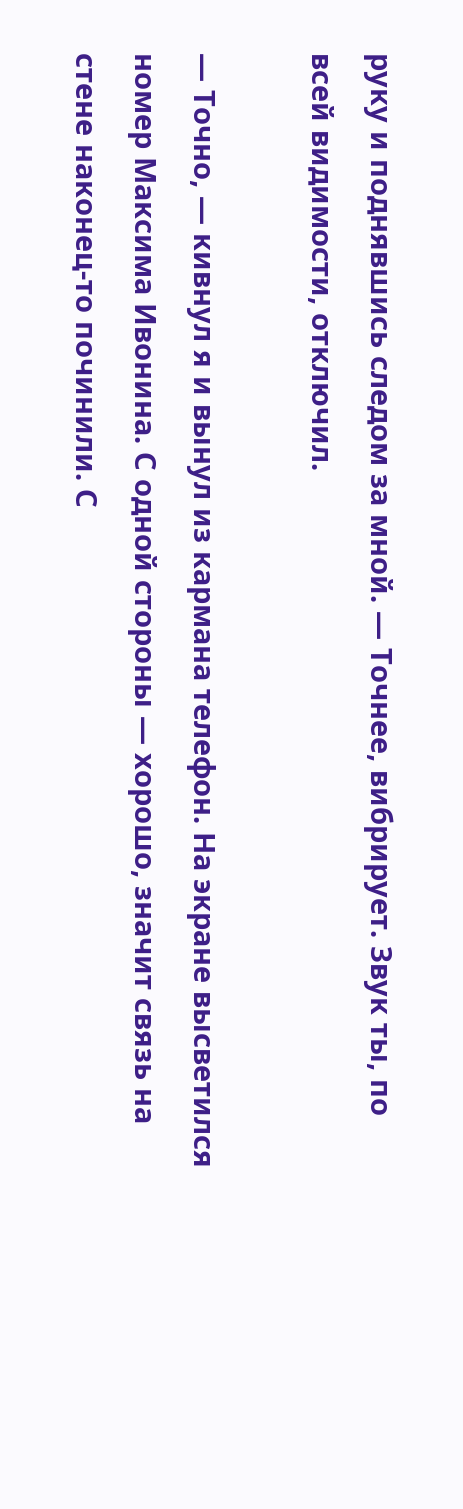руку и поднявшись следом за мной. — Точнее, вибрирует. Звук ты, по всей видимости, отключил.

— Точно, — кивнул я и вынул из кармана телефон. На экране высветился номер Максима Ивонина. С одной стороны — хорошо, значит связь на стене наконец-то починили. С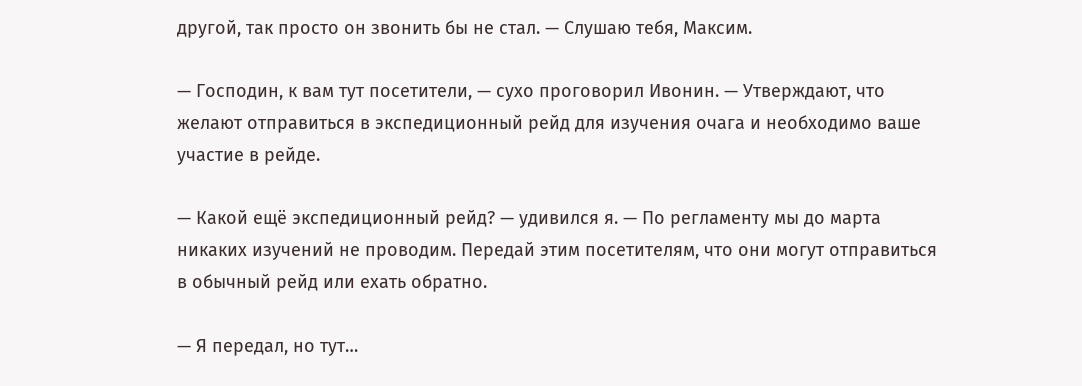другой, так просто он звонить бы не стал. — Слушаю тебя, Максим.

— Господин, к вам тут посетители, — сухо проговорил Ивонин. — Утверждают, что желают отправиться в экспедиционный рейд для изучения очага и необходимо ваше участие в рейде.

— Какой ещё экспедиционный рейд? — удивился я. — По регламенту мы до марта никаких изучений не проводим. Передай этим посетителям, что они могут отправиться в обычный рейд или ехать обратно.

— Я передал, но тут…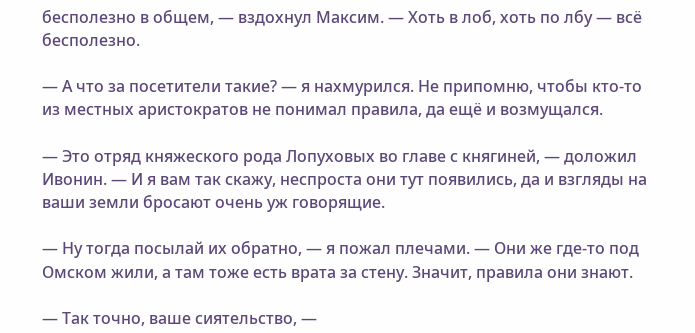бесполезно в общем, — вздохнул Максим. — Хоть в лоб, хоть по лбу — всё бесполезно.

— А что за посетители такие? — я нахмурился. Не припомню, чтобы кто-то из местных аристократов не понимал правила, да ещё и возмущался.

— Это отряд княжеского рода Лопуховых во главе с княгиней, — доложил Ивонин. — И я вам так скажу, неспроста они тут появились, да и взгляды на ваши земли бросают очень уж говорящие.

— Ну тогда посылай их обратно, — я пожал плечами. — Они же где-то под Омском жили, а там тоже есть врата за стену. Значит, правила они знают.

— Так точно, ваше сиятельство, —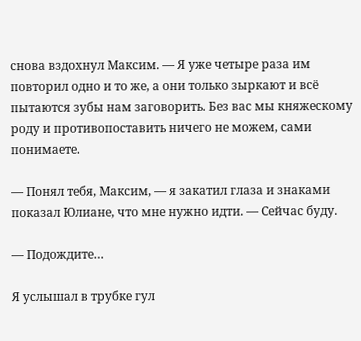снова вздохнул Максим. — Я уже четыре раза им повторил одно и то же, а они только зыркают и всё пытаются зубы нам заговорить. Без вас мы княжескому роду и противопоставить ничего не можем, сами понимаете.

— Понял тебя, Максим, — я закатил глаза и знаками показал Юлиане, что мне нужно идти. — Сейчас буду.

— Подождите…

Я услышал в трубке гул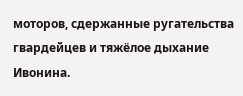моторов, сдержанные ругательства гвардейцев и тяжёлое дыхание Ивонина.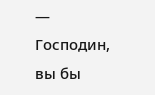— Господин, вы бы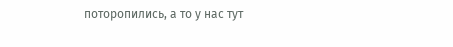поторопились, а то у нас тут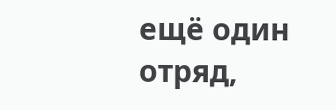ещё один отряд,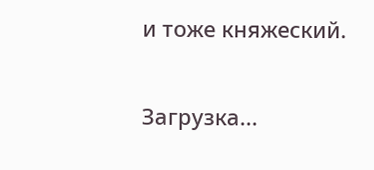и тоже княжеский.

Загрузка...